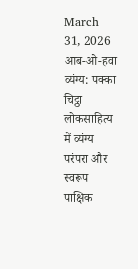March 31, 2026 आब-ओ-हवा व्यंग्य: पक्का चिट्ठा लोकसाहित्य में व्यंग्य परंपरा और स्वरूप पाक्षिक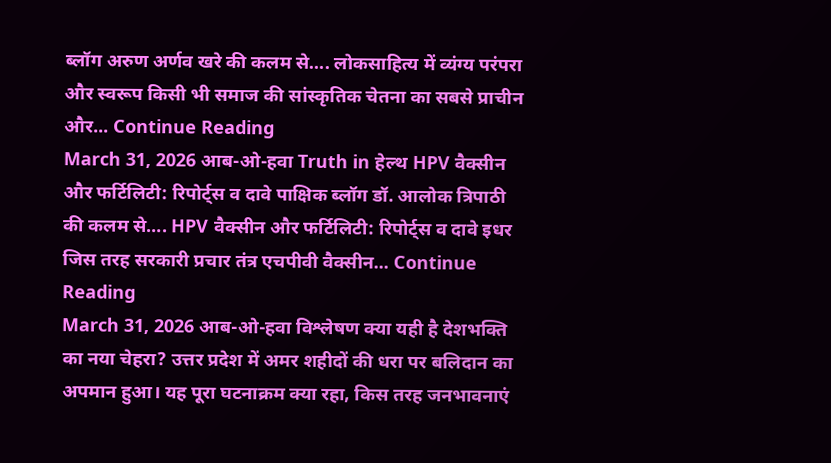ब्लॉग अरुण अर्णव खरे की कलम से…. लोकसाहित्य में व्यंग्य परंपरा और स्वरूप किसी भी समाज की सांस्कृतिक चेतना का सबसे प्राचीन और... Continue Reading
March 31, 2026 आब-ओ-हवा Truth in हेल्थ HPV वैक्सीन और फर्टिलिटी: रिपोर्ट्स व दावे पाक्षिक ब्लॉग डॉ. आलोक त्रिपाठी की कलम से…. HPV वैक्सीन और फर्टिलिटी: रिपोर्ट्स व दावे इधर जिस तरह सरकारी प्रचार तंत्र एचपीवी वैक्सीन... Continue Reading
March 31, 2026 आब-ओ-हवा विश्लेषण क्या यही है देशभक्ति का नया चेहरा? उत्तर प्रदेश में अमर शहीदों की धरा पर बलिदान का अपमान हुआ। यह पूरा घटनाक्रम क्या रहा, किस तरह जनभावनाएं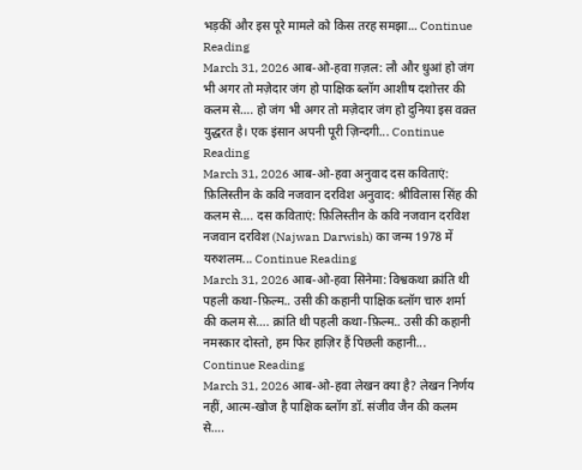भड़कीं और इस पूरे मामले को किस तरह समझा... Continue Reading
March 31, 2026 आब-ओ-हवा ग़ज़ल: लौ और धुआं हो जंग भी अगर तो मज़ेदार जंग हो पाक्षिक ब्लॉग आशीष दशोत्तर की कलम से…. हो जंग भी अगर तो मज़ेदार जंग हो दुनिया इस वक़्त युद्धरत है। एक इंसान अपनी पूरी ज़िन्दगी... Continue Reading
March 31, 2026 आब-ओ-हवा अनुवाद दस कविताएं: फ़िलिस्तीन के कवि नजवान दरविश अनुवाद: श्रीविलास सिंह की कलम से…. दस कविताएं: फ़िलिस्तीन के कवि नजवान दरविश नजवान दरविश (Najwan Darwish) का जन्म 1978 में यरुशलम... Continue Reading
March 31, 2026 आब-ओ-हवा सिनेमा: विश्वकथा क्रांति थी पहली कथा-फ़िल्म.. उसी की कहानी पाक्षिक ब्लॉग चारु शर्मा की कलम से…. क्रांति थी पहली कथा-फ़िल्म.. उसी की कहानी नमस्कार दोस्तो, हम फिर हाज़िर हैं पिछली कहानी... Continue Reading
March 31, 2026 आब-ओ-हवा लेखन क्या है? लेखन निर्णय नहीं, आत्म-खोज है पाक्षिक ब्लॉग डॉ. संजीव जैन की कलम से….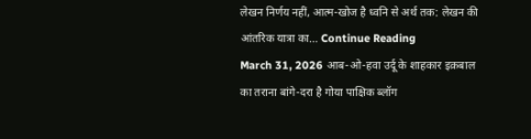लेखन निर्णय नहीं, आत्म-खोज है ध्वनि से अर्थ तक: लेखन की आंतरिक यात्रा का... Continue Reading
March 31, 2026 आब-ओ-हवा उर्दू के शाहकार इक़बाल का तराना बांगे-दरा है गोया पाक्षिक ब्लॉग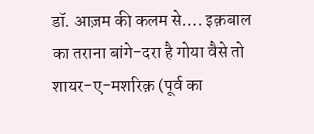डॉ. आज़म की कलम से…. इक़बाल का तराना बांगे-दरा है गोया वैसे तो शायर-ए-मशरिक़ (पूर्व का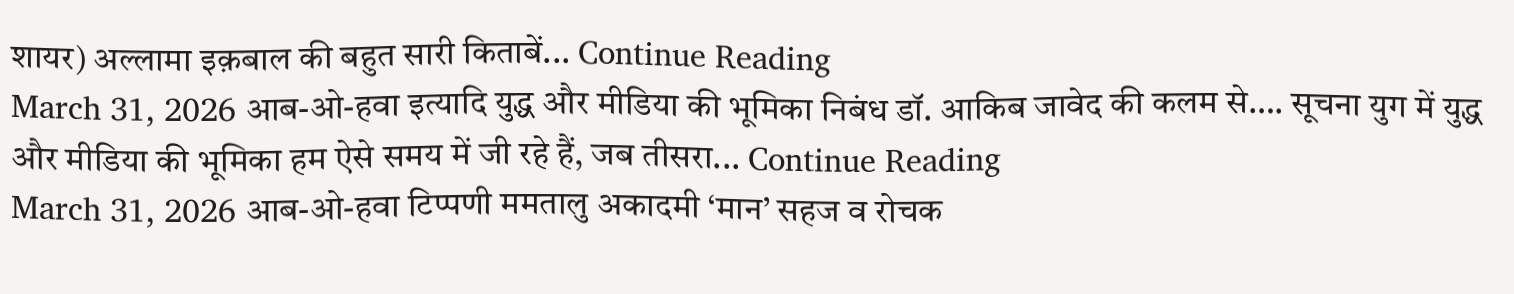शायर) अल्लामा इक़बाल की बहुत सारी किताबें... Continue Reading
March 31, 2026 आब-ओ-हवा इत्यादि युद्ध और मीडिया की भूमिका निबंध डॉ. आकिब जावेद की कलम से…. सूचना युग में युद्ध और मीडिया की भूमिका हम ऐसे समय में जी रहे हैं, जब तीसरा... Continue Reading
March 31, 2026 आब-ओ-हवा टिप्पणी ममतालु अकादमी ‘मान’ सहज व रोचक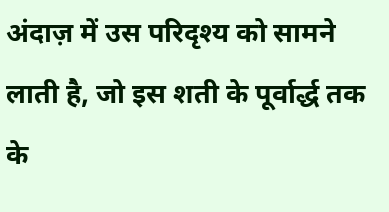अंदाज़ में उस परिदृश्य को सामने लाती है, जो इस शती के पूर्वार्द्ध तक के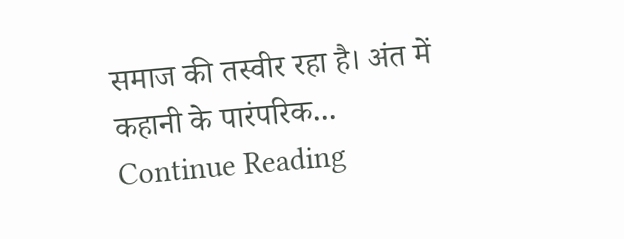समाज की तस्वीर रहा है। अंत में कहानी के पारंपरिक... Continue Reading